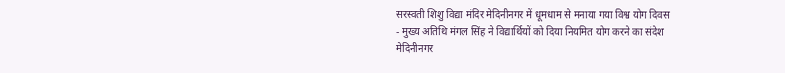सरस्वती शिशु विद्या मंदिर मेदिनीनगर में धूमधाम से मनाया गया विश्व योग दिवस
- मुख्य अतिथि मंगल सिंह ने विद्यार्थियों को दिया नियमित योग करने का संदेश
मेदिनीनगर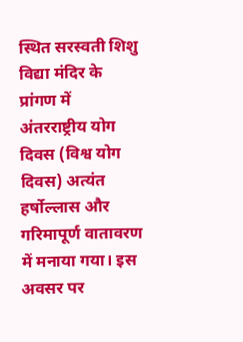स्थित सरस्वती शिशु विद्या मंदिर के प्रांगण में अंतरराष्ट्रीय योग दिवस (विश्व योग दिवस) अत्यंत हर्षोल्लास और गरिमापूर्ण वातावरण में मनाया गया। इस अवसर पर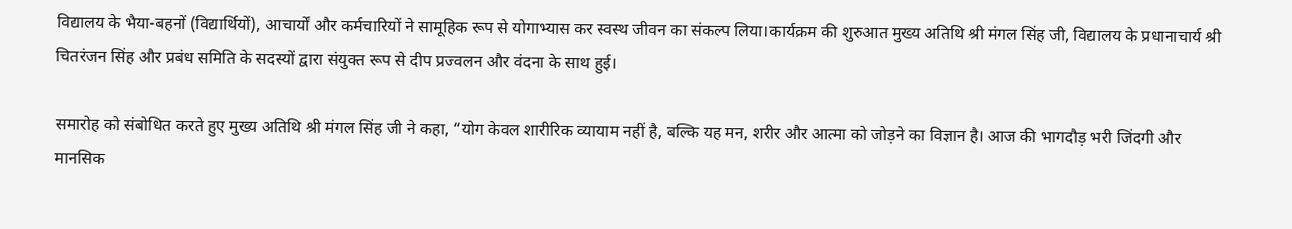विद्यालय के भैया-बहनों (विद्यार्थियों), आचार्यों और कर्मचारियों ने सामूहिक रूप से योगाभ्यास कर स्वस्थ जीवन का संकल्प लिया।कार्यक्रम की शुरुआत मुख्य अतिथि श्री मंगल सिंह जी, विद्यालय के प्रधानाचार्य श्री चितरंजन सिंह और प्रबंध समिति के सदस्यों द्वारा संयुक्त रूप से दीप प्रज्वलन और वंदना के साथ हुई।

समारोह को संबोधित करते हुए मुख्य अतिथि श्री मंगल सिंह जी ने कहा, “योग केवल शारीरिक व्यायाम नहीं है, बल्कि यह मन, शरीर और आत्मा को जोड़ने का विज्ञान है। आज की भागदौड़ भरी जिंदगी और मानसिक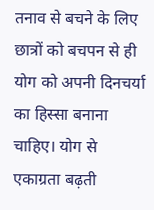तनाव से बचने के लिए छात्रों को बचपन से ही योग को अपनी दिनचर्या का हिस्सा बनाना चाहिए। योग से एकाग्रता बढ़ती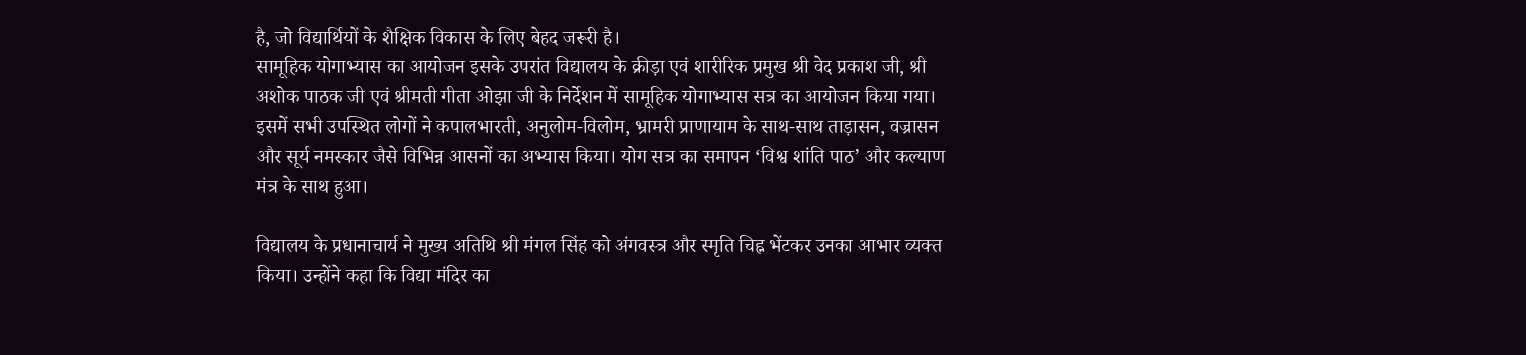है, जो विद्यार्थियों के शैक्षिक विकास के लिए बेहद जरूरी है।
सामूहिक योगाभ्यास का आयोजन इसके उपरांत विद्यालय के क्रीड़ा एवं शारीरिक प्रमुख श्री वेद प्रकाश जी, श्री अशोक पाठक जी एवं श्रीमती गीता ओझा जी के निर्देशन में सामूहिक योगाभ्यास सत्र का आयोजन किया गया। इसमें सभी उपस्थित लोगों ने कपालभारती, अनुलोम-विलोम, भ्रामरी प्राणायाम के साथ-साथ ताड़ासन, वज्रासन और सूर्य नमस्कार जैसे विभिन्न आसनों का अभ्यास किया। योग सत्र का समापन ‘विश्व शांति पाठ’ और कल्याण मंत्र के साथ हुआ।

विद्यालय के प्रधानाचार्य ने मुख्य अतिथि श्री मंगल सिंह को अंगवस्त्र और स्मृति चिह्न भेंटकर उनका आभार व्यक्त किया। उन्होंने कहा कि विद्या मंदिर का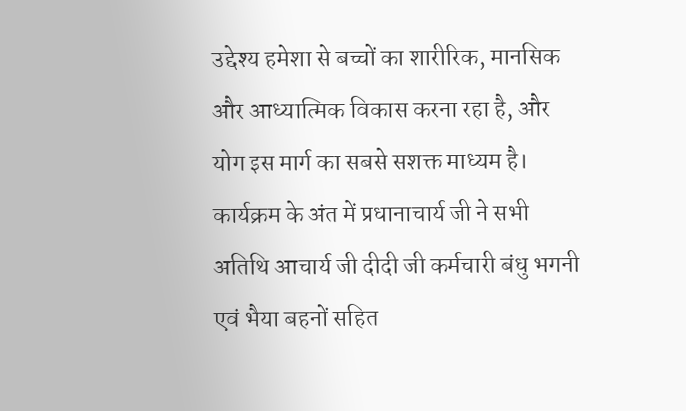उद्देश्य हमेशा से बच्चों का शारीरिक, मानसिक और आध्यात्मिक विकास करना रहा है, और योग इस मार्ग का सबसे सशक्त माध्यम है।
कार्यक्रम के अंत में प्रधानाचार्य जी ने सभी अतिथि आचार्य जी दीदी जी कर्मचारी बंधु भगनी एवं भैया बहनों सहित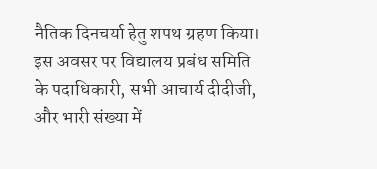नैतिक दिनचर्या हेतु शपथ ग्रहण किया।
इस अवसर पर विद्यालय प्रबंध समिति के पदाधिकारी, सभी आचार्य दीदीजी, और भारी संख्या में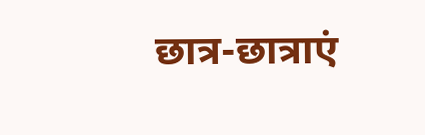छात्र-छात्राएं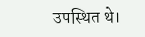उपस्थित थे।